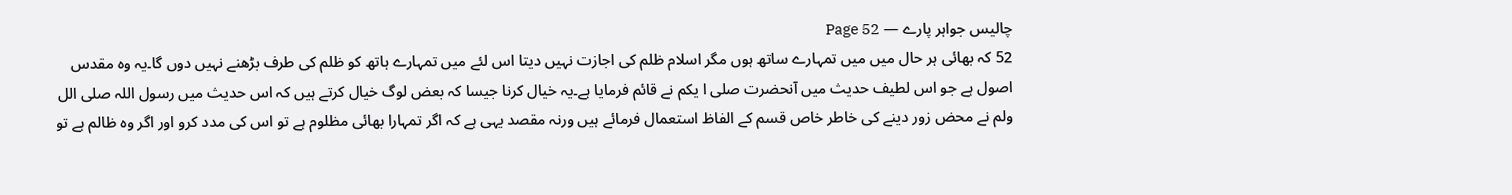چالیس جواہر پارے — Page 52
52 کہ بھائی ہر حال میں میں تمہارے ساتھ ہوں مگر اسلام ظلم کی اجازت نہیں دیتا اس لئے میں تمہارے ہاتھ کو ظلم کی طرف بڑھنے نہیں دوں گا۔یہ وہ مقدس اصول ہے جو اس لطیف حدیث میں آنحضرت صلی ا یکم نے قائم فرمایا ہے۔یہ خیال کرنا جیسا کہ بعض لوگ خیال کرتے ہیں کہ اس حدیث میں رسول اللہ صلی الل ولم نے محض زور دینے کی خاطر خاص قسم کے الفاظ استعمال فرمائے ہیں ورنہ مقصد یہی ہے کہ اگر تمہارا بھائی مظلوم ہے تو اس کی مدد کرو اور اگر وہ ظالم ہے تو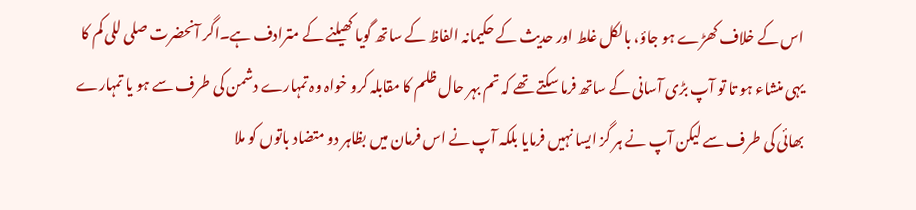اس کے خلاف کھڑے ہو جاؤ، بالکل غلط اور حدیث کے حکیمانہ الفاظ کے ساتھ گویا کھیلنے کے مترادف ہے۔اگر آنحضرت صلی للی کم کا یہی منشاء ہو تا تو آپ بڑی آسانی کے ساتھ فرما سکتے تھے کہ تم بہر حال ظلم کا مقابلہ کرو خواہ وہ تمہارے دشمن کی طرف سے ہو یا تمہارے بھائی کی طرف سے لیکن آپ نے ہر گز ایسا نہیں فرمایا بلکہ آپ نے اس فرمان میں بظاہر دو متضاد باتوں کو ملا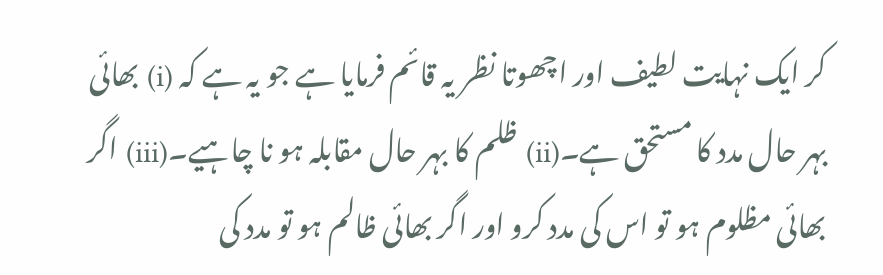کر ایک نہایت لطیف اور اچھوتا نظر یہ قائم فرمایا ہے جو یہ ہے کہ (i) بھائی بہر حال مدد کا مستحق ہے۔(ii) ظلم کا بہر حال مقابلہ ہو نا چاہیے۔(iii) اگر بھائی مظلوم ہو تو اس کی مدد کرو اور اگر بھائی ظالم ہو تو مدد کی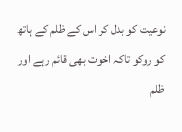نوعیت کو بدل کر اس کے ظلم کے ہاتھ کو روکو تاکہ اخوت بھی قائم رہے اور ظلم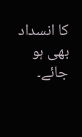کا انسداد بھی ہو جائے۔